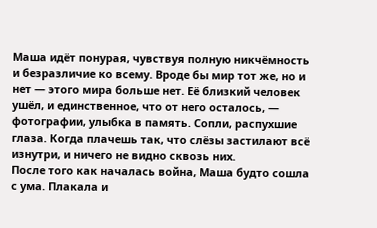Маша идёт понурая, чувствуя полную никчёмность и безразличие ко всему. Вроде бы мир тот же, но и нет — этого мира больше нет. Её близкий человек ушёл, и единственное, что от него осталось, — фотографии, улыбка в память. Сопли, распухшие глаза. Когда плачешь так, что слёзы застилают всё изнутри, и ничего не видно сквозь них.
После того как началась война, Маша будто сошла с ума. Плакала и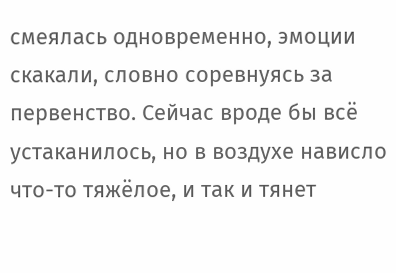смеялась одновременно, эмоции скакали, словно соревнуясь за первенство. Сейчас вроде бы всё устаканилось, но в воздухе нависло что-то тяжёлое, и так и тянет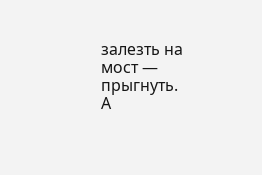залезть на мост — прыгнуть.
А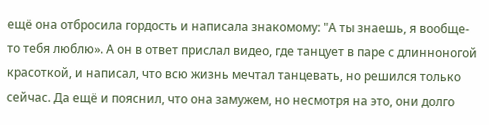ещё она отбросила гордость и написала знакомому: "А ты знаешь, я вообще-то тебя люблю». А он в ответ прислал видео, где танцует в паре с длинноногой красоткой, и написал, что всю жизнь мечтал танцевать, но решился только сейчас. Да ещё и пояснил, что она замужем, но несмотря на это, они долго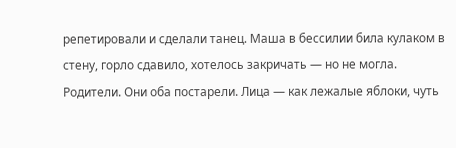репетировали и сделали танец. Маша в бессилии била кулаком в стену, горло сдавило, хотелось закричать — но не могла.
Родители. Они оба постарели. Лица — как лежалые яблоки, чуть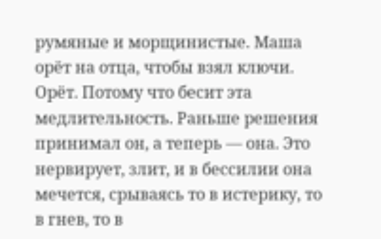румяные и морщинистые. Маша орёт на отца, чтобы взял ключи. Орёт. Потому что бесит эта медлительность. Раньше решения принимал он, а теперь — она. Это нервирует, злит, и в бессилии она мечется, срываясь то в истерику, то в гнев, то в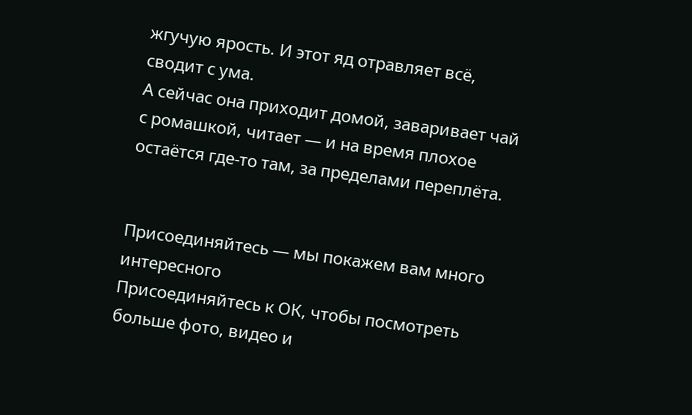жгучую ярость. И этот яд отравляет всё, сводит с ума.
А сейчас она приходит домой, заваривает чай с ромашкой, читает — и на время плохое остаётся где-то там, за пределами переплёта.


Присоединяйтесь — мы покажем вам много интересного
Присоединяйтесь к ОК, чтобы посмотреть больше фото, видео и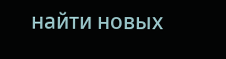найти новых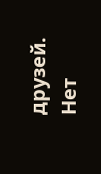друзей.
Нет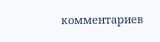комментариев